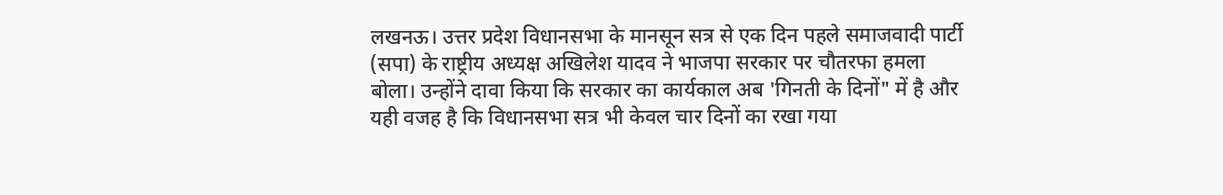लखनऊ। उत्तर प्रदेश विधानसभा के मानसून सत्र से एक दिन पहले समाजवादी पार्टी (सपा) के राष्ट्रीय अध्यक्ष अखिलेश यादव ने भाजपा सरकार पर चौतरफा हमला बोला। उन्होंने दावा किया कि सरकार का कार्यकाल अब 'गिनती के दिनों" में है और यही वजह है कि विधानसभा सत्र भी केवल चार दिनों का रखा गया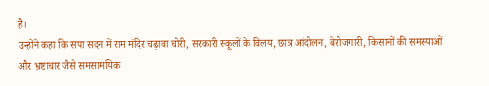है।
उन्होंने कहा कि सपा सदन में राम मंदिर चढ़ावा चोरी, सरकारी स्कूलों के विलय, छात्र आंदोलन, बेरोजगारी, किसानों की समस्याओं और भ्रष्टाचार जैसे समसामयिक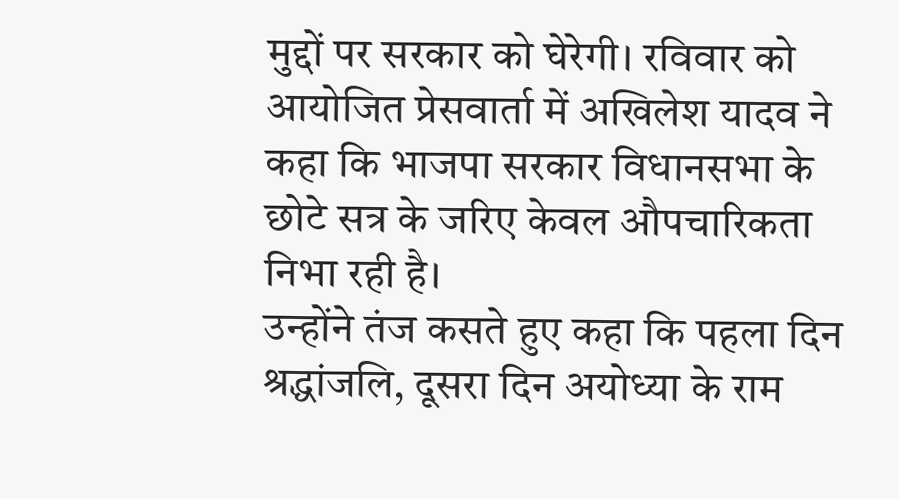मुद्दों पर सरकार को घेरेगी। रविवार को आयोजित प्रेसवार्ता में अखिलेश यादव ने कहा कि भाजपा सरकार विधानसभा के छोटे सत्र के जरिए केवल औपचारिकता निभा रही है।
उन्होंने तंज कसते हुए कहा कि पहला दिन श्रद्धांजलि, दूसरा दिन अयोध्या के राम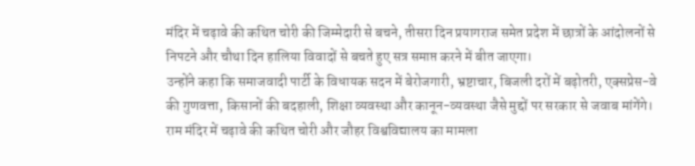मंदिर में चढ़ावे की कथित चोरी की जिम्मेदारी से बचने, तीसरा दिन प्रयागराज समेत प्रदेश में छात्रों के आंदोलनों से निपटने और चौथा दिन हालिया विवादों से बचते हुए सत्र समाप्त करने में बीत जाएगा।
उन्होंने कहा कि समाजवादी पार्टी के विधायक सदन में बेरोजगारी, भ्रष्टाचार, बिजली दरों में बढ़ोतरी, एक्सप्रेस-वे की गुणवत्ता, किसानों की बदहाली, शिक्षा व्यवस्था और कानून-व्यवस्था जैसे मुद्दों पर सरकार से जवाब मांगेंगे। राम मंदिर में चढ़ावे की कथित चोरी और जौहर विश्वविद्यालय का मामला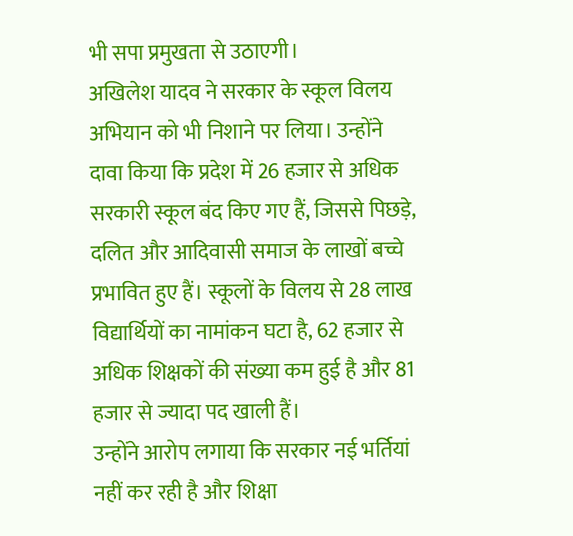भी सपा प्रमुखता से उठाएगी।
अखिलेश यादव ने सरकार के स्कूल विलय अभियान को भी निशाने पर लिया। उन्होंने दावा किया कि प्रदेश में 26 हजार से अधिक सरकारी स्कूल बंद किए गए हैं, जिससे पिछड़े, दलित और आदिवासी समाज के लाखों बच्चे प्रभावित हुए हैं। स्कूलों के विलय से 28 लाख विद्यार्थियों का नामांकन घटा है, 62 हजार से अधिक शिक्षकों की संख्या कम हुई है और 81 हजार से ज्यादा पद खाली हैं।
उन्होंने आरोप लगाया कि सरकार नई भर्तियां नहीं कर रही है और शिक्षा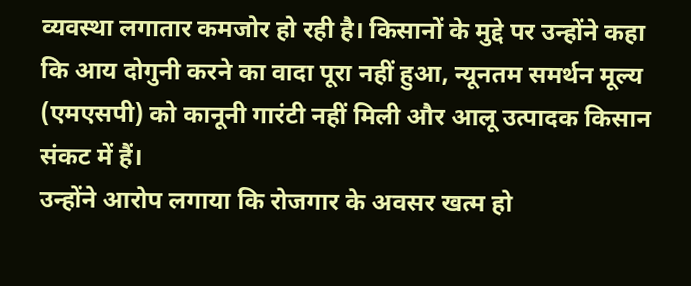व्यवस्था लगातार कमजोर हो रही है। किसानों के मुद्दे पर उन्होंने कहा कि आय दोगुनी करने का वादा पूरा नहीं हुआ, न्यूनतम समर्थन मूल्य (एमएसपी) को कानूनी गारंटी नहीं मिली और आलू उत्पादक किसान संकट में हैं।
उन्होंने आरोप लगाया कि रोजगार के अवसर खत्म हो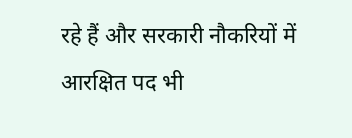रहे हैं और सरकारी नौकरियों में आरक्षित पद भी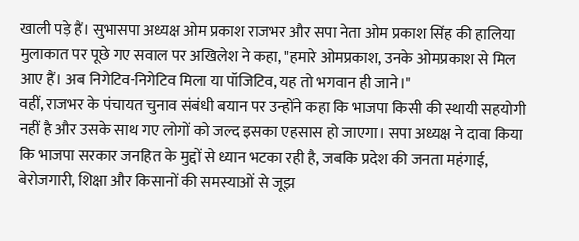खाली पड़े हैं। सुभासपा अध्यक्ष ओम प्रकाश राजभर और सपा नेता ओम प्रकाश सिंह की हालिया मुलाकात पर पूछे गए सवाल पर अखिलेश ने कहा, "हमारे ओमप्रकाश, उनके ओमप्रकाश से मिल आए हैं। अब निगेटिव-निगेटिव मिला या पॉजिटिव, यह तो भगवान ही जाने।"
वहीं, राजभर के पंचायत चुनाव संबंधी बयान पर उन्होंने कहा कि भाजपा किसी की स्थायी सहयोगी नहीं है और उसके साथ गए लोगों को जल्द इसका एहसास हो जाएगा। सपा अध्यक्ष ने दावा किया कि भाजपा सरकार जनहित के मुद्दों से ध्यान भटका रही है, जबकि प्रदेश की जनता महंगाई, बेरोजगारी, शिक्षा और किसानों की समस्याओं से जूझ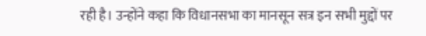रही है। उन्होंने कहा कि विधानसभा का मानसून सत्र इन सभी मुद्दों पर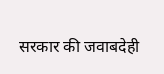सरकार की जवाबदेही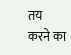तय करने का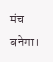मंच बनेगा।